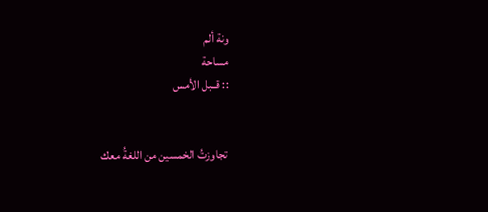ونة ألم
مساحة
:: قــبل الأمس


 تجاوزتُ الخمسين من اللغةُ معك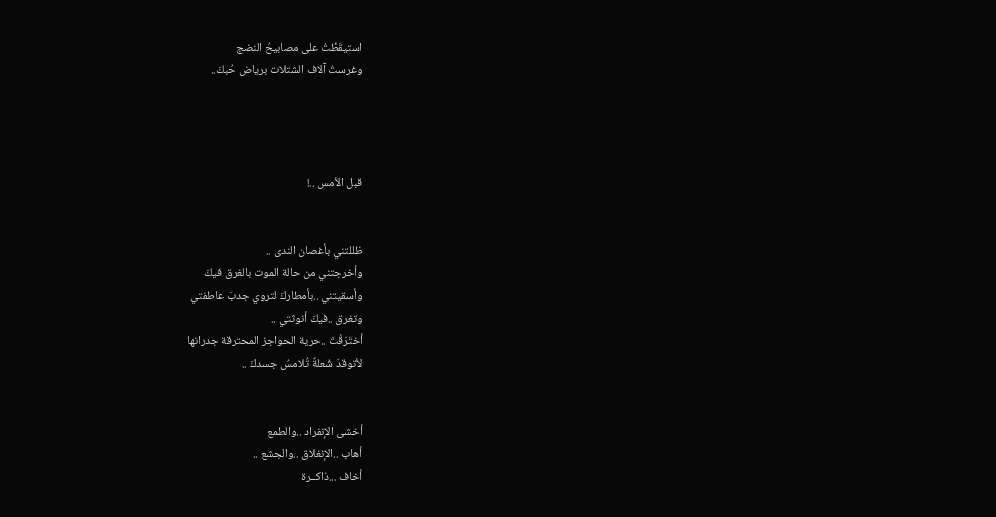استيقَظْتُ على مصابيحُ النضج
وغرستُ آلاف الشتلات برياض حُبكَ..




قبل الأمس ..!


ظللتني بأغصان الندى ..
وأخرجتني من حالة الموت بالغرق فيكَ
وأسقيتني ..بأمطاركَ لتروي جدبَ عاطفتي
وتغرق ..فيكَ أنوثتي ..
أختَرَقْتَ ..حرية الحواجز المحترقة جدرانها
لأتوقدَ شُعلةٌ تُلامسُ جسدكَ ..


أخشى الإنفراد ..والطمع
أهاب ..الإنغلاق ..والجشع ..
أخاف ...ذاكــرة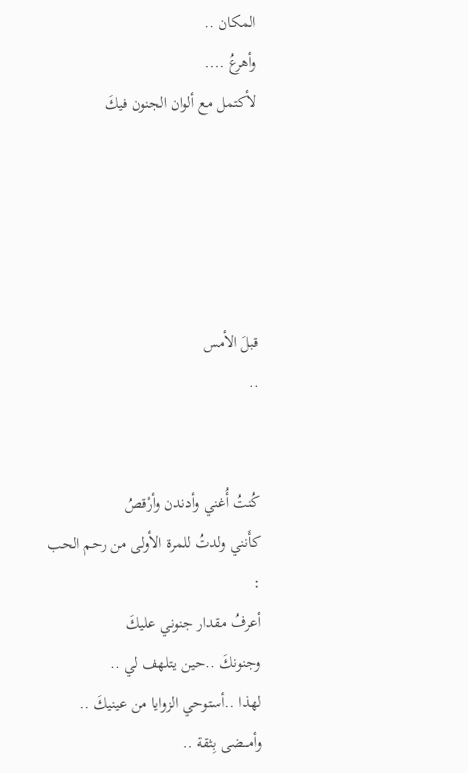المكان ..
وأهرعُ ....
لأكتمل مع ألوان الجنون فيكَ





قبلَ الأمس
..


كُنتُ أُغني وأدندن وأرْقصُ
كأَنني ولدتُ للمرة الأولى من رحم الحب
:
أعرفُ مقدار جنوني عليكَ
وجنونكَ ..حين يتلهف لي ..
لهذا ..أستوحي الزوايا من عينيكَ ..
وأمـــضى بِثقة ..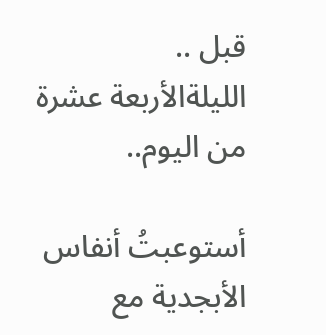قبل ..
الليلةالأربعة عشرة
من اليوم..

أستوعبتُ أنفاس الأبجدية مع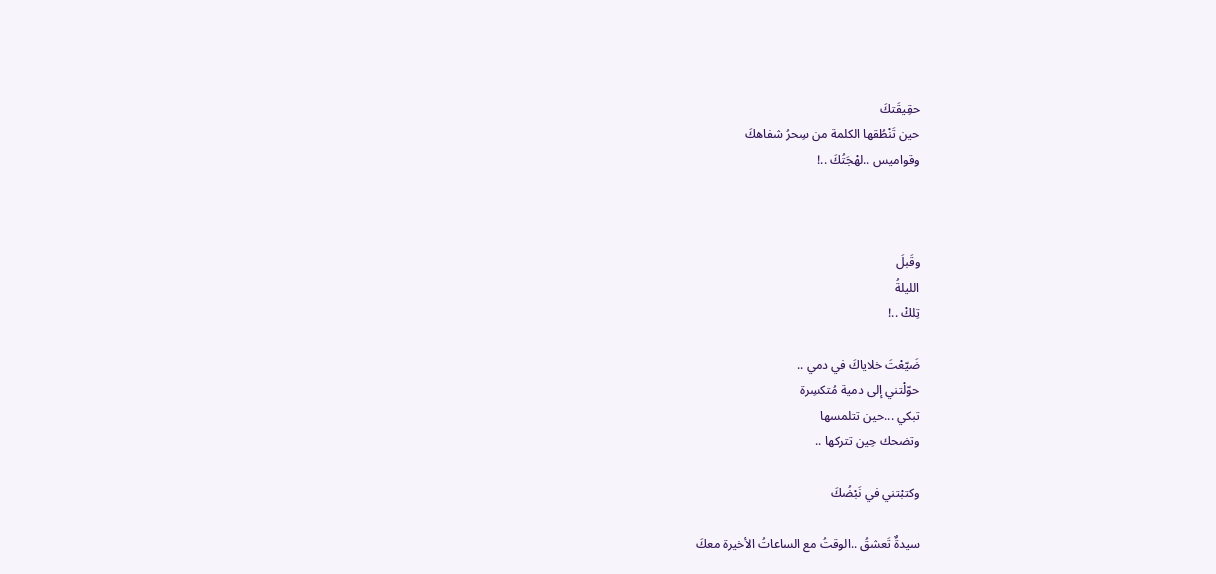حقِيقَتكَ
حين تَنْطُقها الكلمة من سِحرُ شفاهكَ
وقواميس ..لهْجَتُكَ ..!



وقَبلَ
الليلةُ
تِلكْ ..!

ضَيّعْتَ خلاياكَ في دمي ..
حوّلْتني إلى دمية مُتكسِرة
تبكي ...حين تتلمسها
وتضحك حِين تتركها ..

وكتبْتني في نَبْضُكَ

سيدةٌ تَعشقُ ..الوقتُ مع الساعاتُ الأخيرة معكَ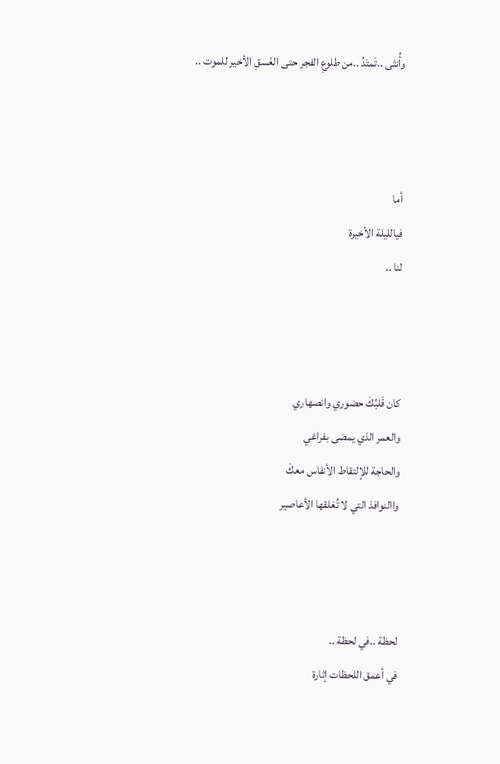وأُنثى ..تَمتَدُ ..من طلوعِ الفجر حتى الغَسقِ الأخير للموت ..



أما
فيالليلة الأخيرة
لنا ..



كان قَلبُكَ حضوري وانصهاري
والعمر الذي يمضى بفراغي
والحاجة للإلتقاط الأنفاس معكَ
واالنوافذ التي لا تُغلقها الأعاصير



لحظة ..في لحظة ..
في أعمق اللحظات إثارة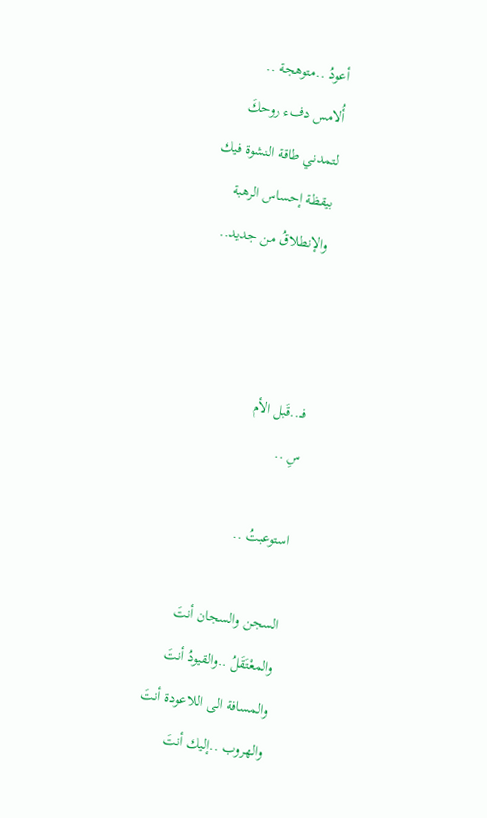أعودُ ..متوهجة ..
أُلامس دفء روحكَ
لتمدني طاقة النشوة فيك
بيقظة إحساس الرهبة
والإنطلاقُ من جديد..



فــ..قَبل الأم
سِ ..

استوعبتُ ..

السجن والسجان أنتَ
والمعْتَقَلُ ..والقيودُ أنتَ
والمسافة الى اللاعودة أنتَ
والهروب ..إليك أنتَ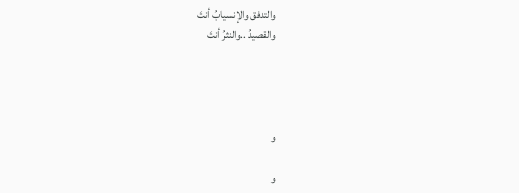والتدفق والإنسيابُ أنتَ
والقصيدُ ..والنثرُ أنتَ




و

و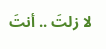لا زلتَ .. أنتَ